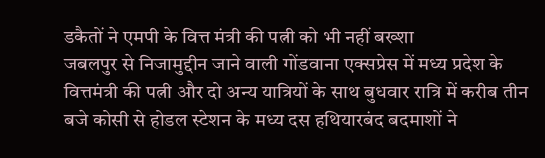डकैतों ने एमपी के वित्त मंत्री की पत्नी को भी नहीं बख्शा
जबलपुर से निजामुद्दीन जाने वाली गोंडवाना एक्सप्रेस में मध्य प्रदेश के वित्तमंत्री की पत्नी और दो अन्य यात्रियों के साथ बुधवार रात्रि में करीब तीन बजे कोसी से होडल स्टेशन के मध्य दस हथियारबंद बदमाशों ने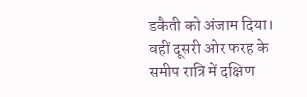डकैती को अंजाम दिया। वहीं दूसरी ओर फरह के समीप रात्रि में दक्षिण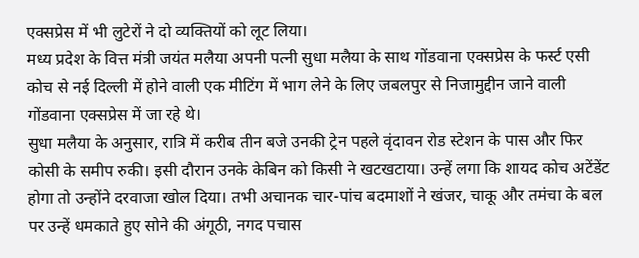एक्सप्रेस में भी लुटेरों ने दो व्यक्तियों को लूट लिया।
मध्य प्रदेश के वित्त मंत्री जयंत मलैया अपनी पत्नी सुधा मलैया के साथ गोंडवाना एक्सप्रेस के फर्स्ट एसी कोच से नई दिल्ली में होने वाली एक मीटिंग में भाग लेने के लिए जबलपुर से निजामुद्दीन जाने वाली गोंडवाना एक्सप्रेस में जा रहे थे।
सुधा मलैया के अनुसार, रात्रि में करीब तीन बजे उनकी ट्रेन पहले वृंदावन रोड स्टेशन के पास और फिर कोसी के समीप रुकी। इसी दौरान उनके केबिन को किसी ने खटखटाया। उन्हें लगा कि शायद कोच अटेंडेंट होगा तो उन्होंने दरवाजा खोल दिया। तभी अचानक चार-पांच बदमाशों ने खंजर, चाकू और तमंचा के बल पर उन्हें धमकाते हुए सोने की अंगूठी, नगद पचास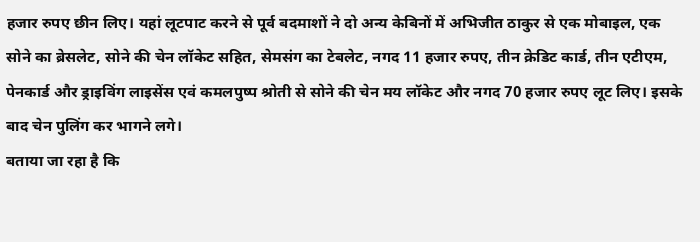हजार रुपए छीन लिए। यहां लूटपाट करने से पूर्व बदमाशों ने दो अन्य केबिनों में अभिजीत ठाकुर से एक मोबाइल, एक सोने का ब्रेसलेट, सोने की चेन लॉकेट सहित, सेमसंग का टेबलेट, नगद 11 हजार रुपए, तीन क्रेडिट कार्ड, तीन एटीएम, पेनकार्ड और ड्राइविंग लाइसेंस एवं कमलपुष्प श्रोती से सोने की चेन मय लॉकेट और नगद 70 हजार रुपए लूट लिए। इसके बाद चेन पुलिंग कर भागने लगे।
बताया जा रहा है कि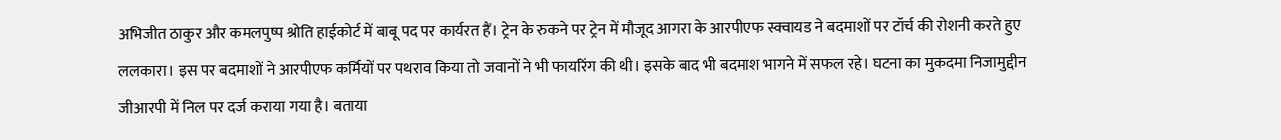अभिजीत ठाकुर और कमलपुष्प श्रोति हाईकोर्ट में बाबू पद पर कार्यरत हैं। ट्रेन के रुकने पर ट्रेन में मौजूद आगरा के आरपीएफ स्क्वायड ने बदमाशों पर टॉर्च की रोशनी करते हुए ललकारा। इस पर बदमाशों ने आरपीएफ कर्मियों पर पथराव किया तो जवानों ने भी फायरिंग की थी। इसके बाद भी बदमाश भागने में सफल रहे। घटना का मुकदमा निजामुद्दीन जीआरपी में निल पर दर्ज कराया गया है। बताया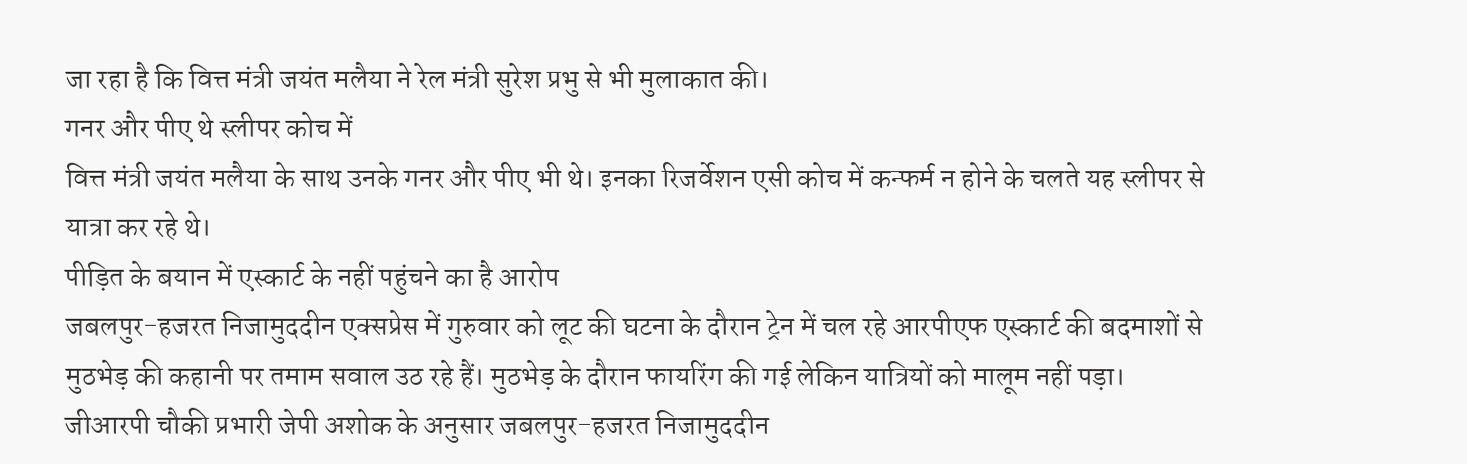जा रहा है कि वित्त मंत्री जयंत मलैया ने रेल मंत्री सुरेश प्रभु से भी मुलाकात की।
गनर और पीए थे स्लीपर कोच में
वित्त मंत्री जयंत मलैया के साथ उनके गनर और पीए भी थे। इनका रिजर्वेशन एसी कोच में कन्फर्म न होने के चलते यह स्लीपर से यात्रा कर रहे थे।
पीड़ित के बयान में एस्कार्ट के नहीं पहुंचने का है आरोप
जबलपुर-हजरत निजामुददीन एक्सप्रेस में गुरुवार को लूट की घटना के दौरान ट्रेन में चल रहे आरपीएफ एस्कार्ट की बदमाशों से मुठभेड़ की कहानी पर तमाम सवाल उठ रहे हैं। मुठभेड़ के दौरान फायरिंग की गई लेकिन यात्रियों को मालूम नहीं पड़ा।
जीआरपी चौकी प्रभारी जेपी अशोक के अनुसार जबलपुर-हजरत निजामुददीन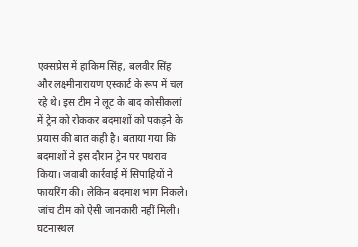एक्सप्रेस में हाकिम सिंह, बलवीर सिंह और लक्ष्मीनारायण एस्कार्ट के रूप में चल रहे थे। इस टीम ने लूट के बाद कोसीकलां में ट्रेन को रोककर बदमाशों को पकड़ने के प्रयास की बात कही है। बताया गया कि बदमाशों ने इस दौरान ट्रेन पर पथराव किया। जवाबी कार्रवाई में सिपाहियों ने फायरिंग की। लेकिन बदमाश भाग निकले।
जांच टीम को ऐसी जानकारी नहीं मिली। घटनास्थल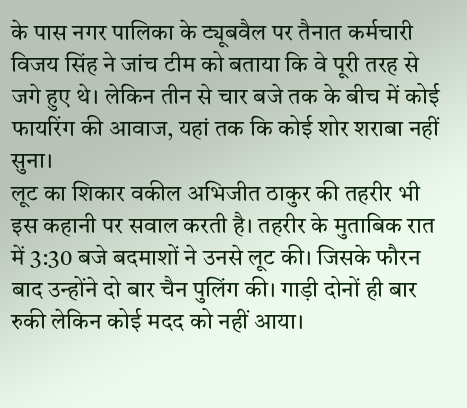के पास नगर पालिका के ट्यूबवैल पर तैनात कर्मचारी विजय सिंह ने जांच टीम को बताया कि वे पूरी तरह से जगे हुए थे। लेकिन तीन से चार बजे तक के बीच में कोई फायरिंग की आवाज, यहां तक कि कोई शोर शराबा नहीं सुना।
लूट का शिकार वकील अभिजीत ठाकुर की तहरीर भी इस कहानी पर सवाल करती है। तहरीर के मुताबिक रात में 3:30 बजे बदमाशों ने उनसे लूट की। जिसके फौरन बाद उन्होंने दो बार चैन पुलिंग की। गाड़ी दोनों ही बार रुकी लेकिन कोई मदद को नहीं आया।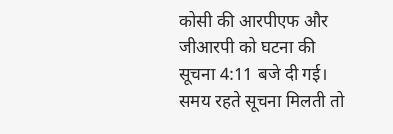कोसी की आरपीएफ और जीआरपी को घटना की सूचना 4:11 बजे दी गई। समय रहते सूचना मिलती तो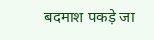बदमाश पकड़े जा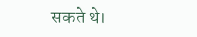सकते थे।